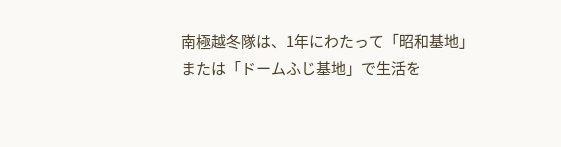南極越冬隊は、1年にわたって「昭和基地」または「ドームふじ基地」で生活を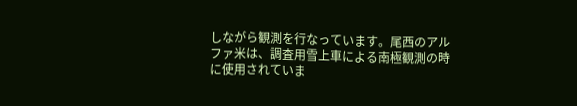しながら観測を行なっています。尾西のアルファ米は、調査用雪上車による南極観測の時に使用されていま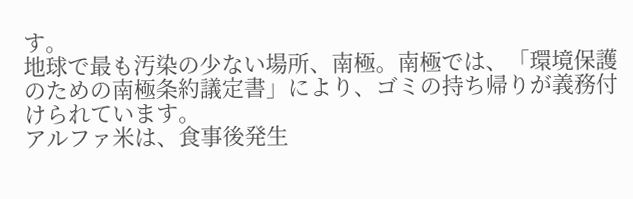す。
地球で最も汚染の少ない場所、南極。南極では、「環境保護のための南極条約議定書」により、ゴミの持ち帰りが義務付けられています。
アルファ米は、食事後発生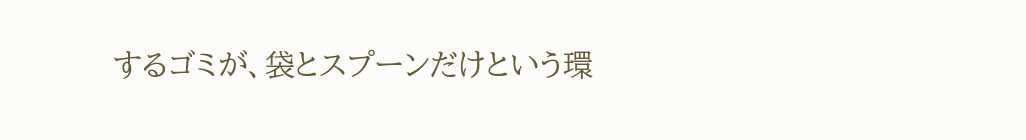するゴミが、袋とスプーンだけという環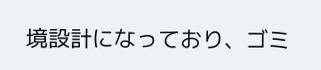境設計になっており、ゴミ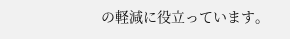の軽減に役立っています。